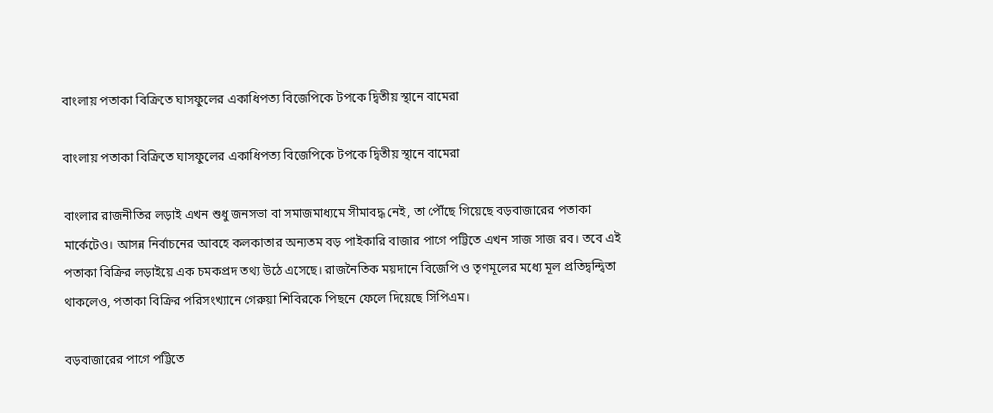বাংলায় পতাকা বিক্রিতে ঘাসফুলের একাধিপত্য বিজেপিকে টপকে দ্বিতীয় স্থানে বামেরা

বাংলায় পতাকা বিক্রিতে ঘাসফুলের একাধিপত্য বিজেপিকে টপকে দ্বিতীয় স্থানে বামেরা

বাংলার রাজনীতির লড়াই এখন শুধু জনসভা বা সমাজমাধ্যমে সীমাবদ্ধ নেই, তা পৌঁছে গিয়েছে বড়বাজারের পতাকা মার্কেটেও। আসন্ন নির্বাচনের আবহে কলকাতার অন্যতম বড় পাইকারি বাজার পাগে পট্টিতে এখন সাজ সাজ রব। তবে এই পতাকা বিক্রির লড়াইয়ে এক চমকপ্রদ তথ্য উঠে এসেছে। রাজনৈতিক ময়দানে বিজেপি ও তৃণমূলের মধ্যে মূল প্রতিদ্বন্দ্বিতা থাকলেও, পতাকা বিক্রির পরিসংখ্যানে গেরুয়া শিবিরকে পিছনে ফেলে দিয়েছে সিপিএম।

বড়বাজারের পাগে পট্টিতে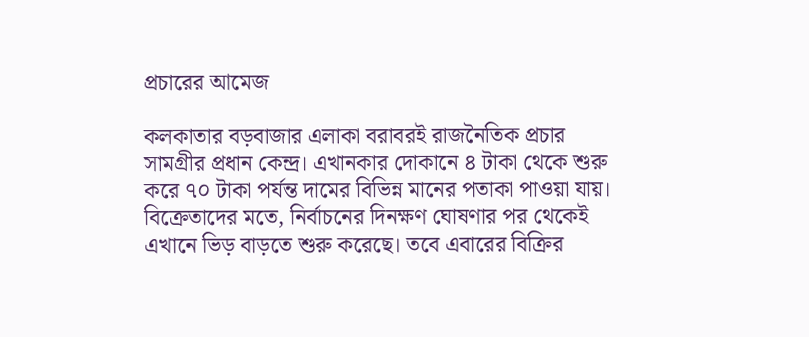প্রচারের আমেজ

কলকাতার বড়বাজার এলাকা বরাবরই রাজনৈতিক প্রচার সামগ্রীর প্রধান কেন্দ্র। এখানকার দোকানে ৪ টাকা থেকে শুরু করে ৭০ টাকা পর্যন্ত দামের বিভিন্ন মানের পতাকা পাওয়া যায়। বিক্রেতাদের মতে, নির্বাচনের দিনক্ষণ ঘোষণার পর থেকেই এখানে ভিড় বাড়তে শুরু করেছে। তবে এবারের বিক্রির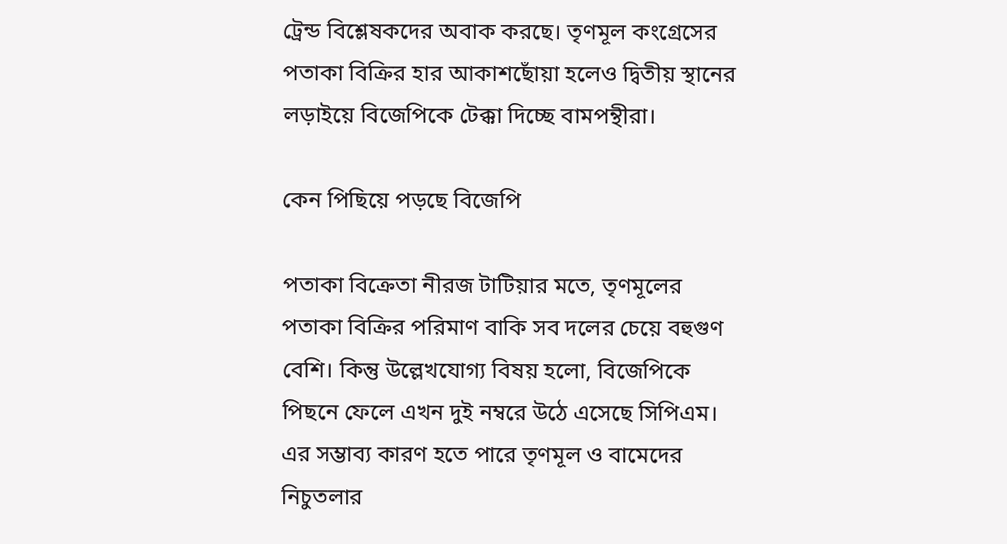ট্রেন্ড বিশ্লেষকদের অবাক করছে। তৃণমূল কংগ্রেসের পতাকা বিক্রির হার আকাশছোঁয়া হলেও দ্বিতীয় স্থানের লড়াইয়ে বিজেপিকে টেক্কা দিচ্ছে বামপন্থীরা।

কেন পিছিয়ে পড়ছে বিজেপি

পতাকা বিক্রেতা নীরজ টাটিয়ার মতে, তৃণমূলের পতাকা বিক্রির পরিমাণ বাকি সব দলের চেয়ে বহুগুণ বেশি। কিন্তু উল্লেখযোগ্য বিষয় হলো, বিজেপিকে পিছনে ফেলে এখন দুই নম্বরে উঠে এসেছে সিপিএম। এর সম্ভাব্য কারণ হতে পারে তৃণমূল ও বামেদের নিচুতলার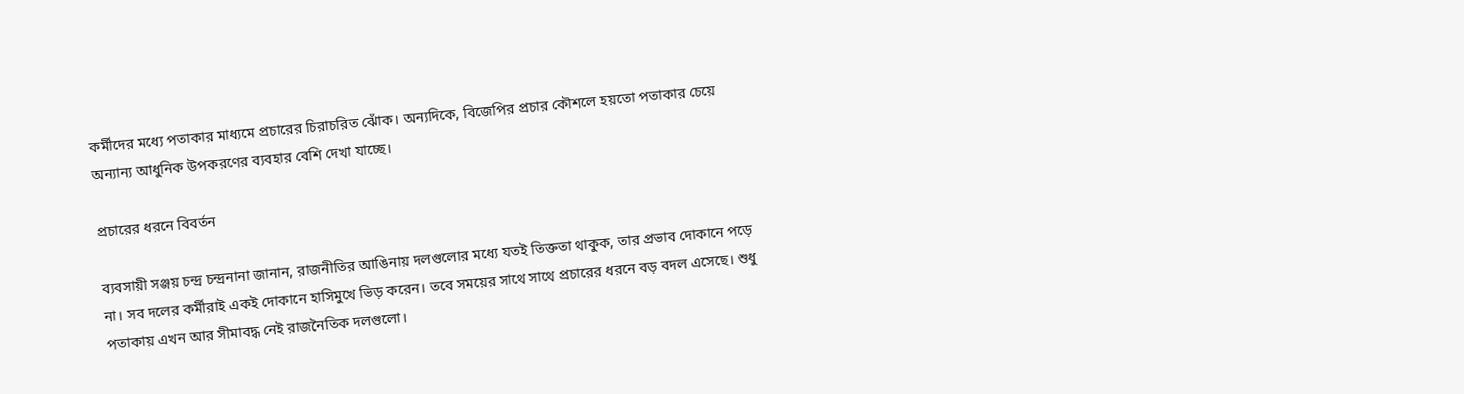কর্মীদের মধ্যে পতাকার মাধ্যমে প্রচারের চিরাচরিত ঝোঁক। অন্যদিকে, বিজেপির প্রচার কৌশলে হয়তো পতাকার চেয়ে অন্যান্য আধুনিক উপকরণের ব্যবহার বেশি দেখা যাচ্ছে।

প্রচারের ধরনে বিবর্তন

ব্যবসায়ী সঞ্জয় চন্দ্র চন্দ্রনানা জানান, রাজনীতির আঙিনায় দলগুলোর মধ্যে যতই তিক্ততা থাকুক, তার প্রভাব দোকানে পড়ে না। সব দলের কর্মীরাই একই দোকানে হাসিমুখে ভিড় করেন। তবে সময়ের সাথে সাথে প্রচারের ধরনে বড় বদল এসেছে। শুধু পতাকায় এখন আর সীমাবদ্ধ নেই রাজনৈতিক দলগুলো।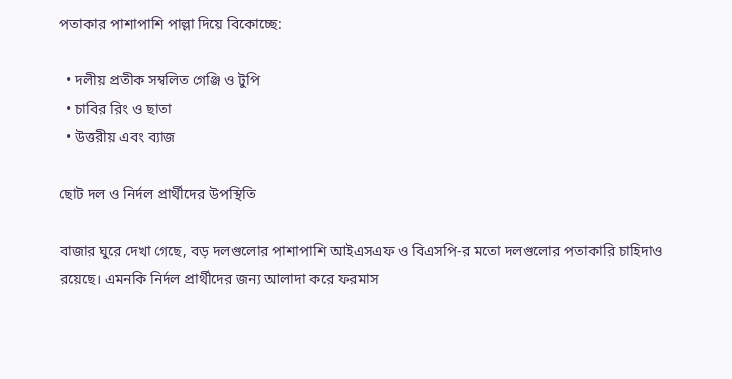পতাকার পাশাপাশি পাল্লা দিয়ে বিকোচ্ছে:

  • দলীয় প্রতীক সম্বলিত গেঞ্জি ও টুপি
  • চাবির রিং ও ছাতা
  • উত্তরীয় এবং ব্যাজ

ছোট দল ও নির্দল প্রার্থীদের উপস্থিতি

বাজার ঘুরে দেখা গেছে, বড় দলগুলোর পাশাপাশি আইএসএফ ও বিএসপি-র মতো দলগুলোর পতাকারি চাহিদাও রয়েছে। এমনকি নির্দল প্রার্থীদের জন্য আলাদা করে ফরমাস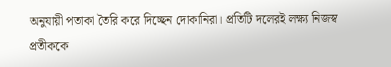অনুযায়ী পতাকা তৈরি করে দিচ্ছেন দোকানিরা। প্রতিটি দলেরই লক্ষ্য নিজস্ব প্রতীককে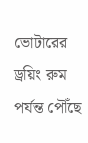ভোটারের ড্রয়িং রুম পর্যন্ত পৌঁছে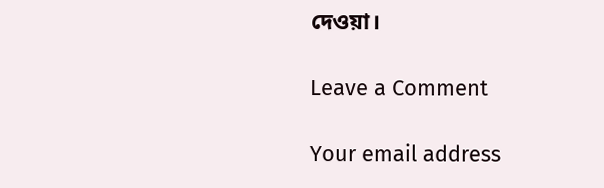দেওয়া।

Leave a Comment

Your email address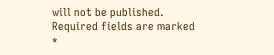will not be published. Required fields are marked *